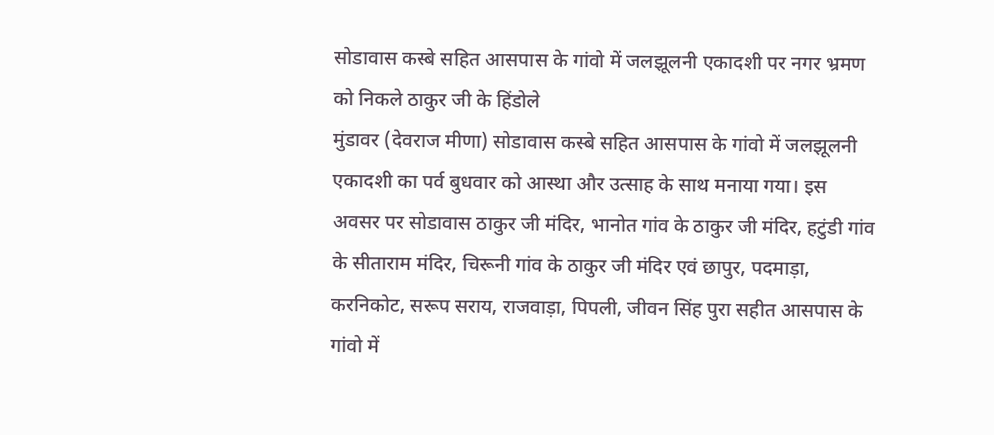सोडावास कस्बे सहित आसपास के गांवो में जलझूलनी एकादशी पर नगर भ्रमण को निकले ठाकुर जी के हिंडोले
मुंडावर (देवराज मीणा) सोडावास कस्बे सहित आसपास के गांवो में जलझूलनी एकादशी का पर्व बुधवार को आस्था और उत्साह के साथ मनाया गया। इस अवसर पर सोडावास ठाकुर जी मंदिर, भानोत गांव के ठाकुर जी मंदिर, हटुंडी गांव के सीताराम मंदिर, चिरूनी गांव के ठाकुर जी मंदिर एवं छापुर, पदमाड़ा, करनिकोट, सरूप सराय, राजवाड़ा, पिपली, जीवन सिंह पुरा सहीत आसपास के गांवो में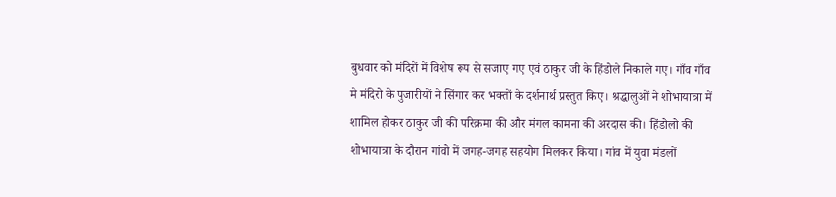बुधवार को मंदिरों में विशेष रूप से सजाए गए एवं ठाकुर जी के हिंडोले निकाले गए। गाँव गाँव मे मंदिरो के पुजारीयों ने सिंगार कर भक्तों के दर्शनार्थ प्रस्तुत किए। श्रद्धालुओं ने शोभायात्रा में शामिल होकर ठाकुर जी की परिक्रमा की और मंगल कामना की अरदास की। हिंडोलो की शोभायात्रा के दौरान गांवो में जगह-जगह सहयोग मिलकर किया। गांव में युवा मंडलों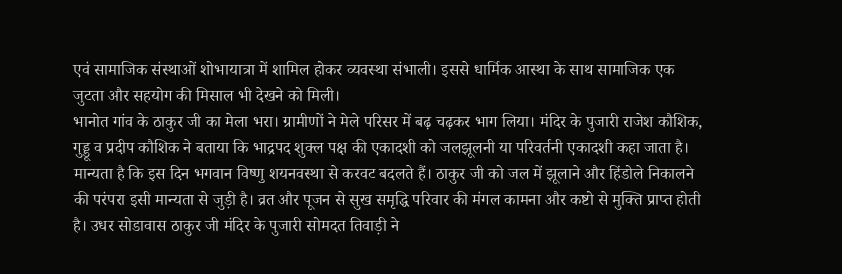एवं सामाजिक संस्थाओं शोभायात्रा में शामिल होकर व्यवस्था संभाली। इससे धार्मिक आस्था के साथ सामाजिक एक जुटता और सहयोग की मिसाल भी देखने को मिली।
भानोत गांव के ठाकुर जी का मेला भरा। ग्रामीणों ने मेले परिसर में बढ़ चढ़कर भाग लिया। मंदिर के पुजारी राजेश कौशिक, गुड्डू व प्रदीप कौशिक ने बताया कि भाद्रपद शुक्ल पक्ष की एकादशी को जलझूलनी या परिवर्तनी एकादशी कहा जाता है। मान्यता है कि इस दिन भगवान विष्णु शयनवस्था से करवट बदलते हैं। ठाकुर जी को जल में झूलाने और हिंडोले निकालने की परंपरा इसी मान्यता से जुड़ी है। व्रत और पूजन से सुख समृद्धि परिवार की मंगल कामना और कष्टो से मुक्ति प्राप्त होती है। उधर सोडावास ठाकुर जी मंदिर के पुजारी सोमदत तिवाड़ी ने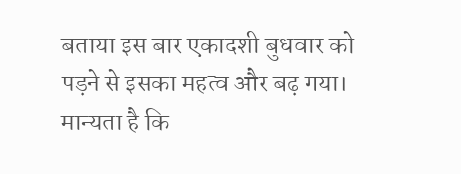बताया इस बार एकादशी बुधवार को पड़ने से इसका महत्व और बढ़ गया। मान्यता है कि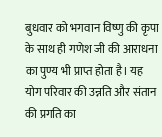बुधवार को भगवान विष्णु की कृपा के साथ ही गणेश जी की आराधना का पुण्य भी प्राप्त होता है। यह योग परिवार की उन्नति और संतान की प्रगति का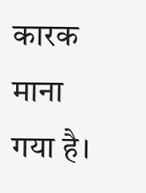कारक माना गया है।